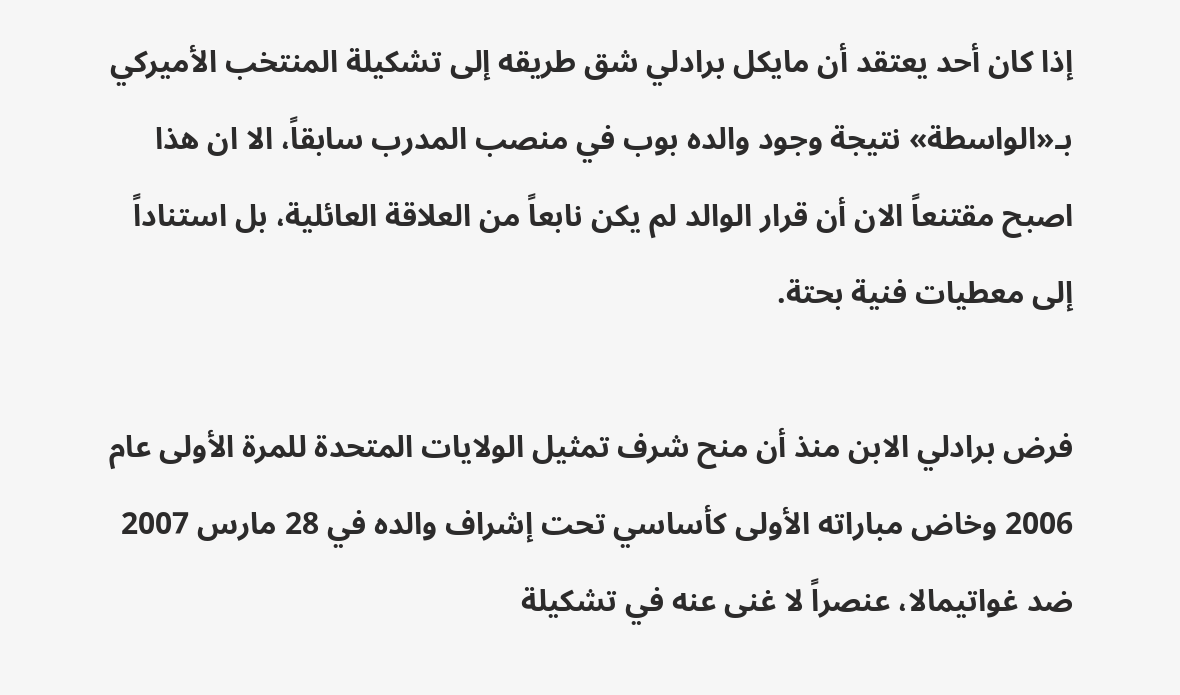إذا كان أحد يعتقد أن مايكل برادلي شق طريقه إلى تشكيلة المنتخب الأميركي بـ«الواسطة» نتيجة وجود والده بوب في منصب المدرب سابقاً، الا ان هذا اصبح مقتنعاً الان أن قرار الوالد لم يكن نابعاً من العلاقة العائلية، بل استناداً إلى معطيات فنية بحتة.

فرض برادلي الابن منذ أن منح شرف تمثيل الولايات المتحدة للمرة الأولى عام 2006 وخاض مباراته الأولى كأساسي تحت إشراف والده في 28 مارس 2007 ضد غواتيمالا، عنصراً لا غنى عنه في تشكيلة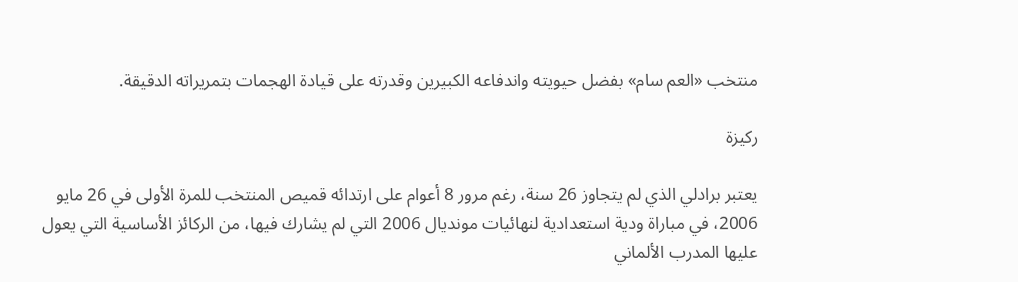منتخب «العم سام» بفضل حيويته واندفاعه الكبيرين وقدرته على قيادة الهجمات بتمريراته الدقيقة.

ركيزة

يعتبر برادلي الذي لم يتجاوز 26 سنة، رغم مرور 8 أعوام على ارتدائه قميص المنتخب للمرة الأولى في 26 مايو 2006، في مباراة ودية استعدادية لنهائيات مونديال 2006 التي لم يشارك فيها، من الركائز الأساسية التي يعول عليها المدرب الألماني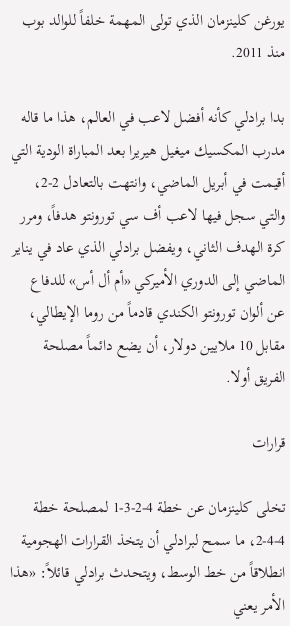يورغن كلينزمان الذي تولى المهمة خلفاً للوالد بوب منذ 2011.

بدا برادلي كأنه أفضل لاعب في العالم، هذا ما قاله مدرب المكسيك ميغيل هيريرا بعد المباراة الودية التي أقيمت في أبريل الماضي، وانتهت بالتعادل 2-2، والتي سجل فيها لاعب أف سي تورونتو هدفاً، ومرر كرة الهدف الثاني، ويفضل برادلي الذي عاد في يناير الماضي إلى الدوري الأميركي «أم أل أس» للدفاع عن ألوان تورونتو الكندي قادماً من روما الإيطالي، مقابل 10 ملايين دولار، أن يضع دائماً مصلحة الفريق أولا.

قرارات

تخلى كلينزمان عن خطة 4-2-3-1 لمصلحة خطة 4-4-2، ما سمح لبرادلي أن يتخذ القرارات الهجومية انطلاقاً من خط الوسط، ويتحدث برادلي قائلاً: «هذا الأمر يعني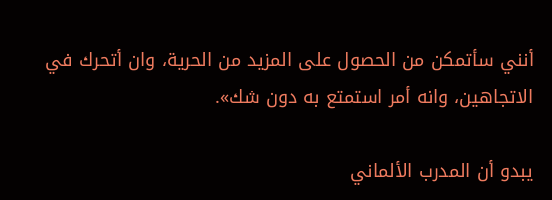أنني سأتمكن من الحصول على المزيد من الحرية، وان أتحرك في الاتجاهين، وانه أمر استمتع به دون شك».

يبدو أن المدرب الألماني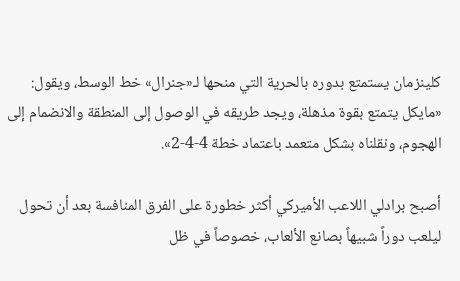كلينزمان يستمتع بدوره بالحرية التي منحها لـ«جنرال» خط الوسط، ويقول: «مايكل يتمتع بقوة مذهلة، ويجد طريقه في الوصول إلى المنطقة والانضمام إلى الهجوم، ونقلناه بشكل متعمد باعتماد خطة 4-4-2».

أصبح برادلي اللاعب الأميركي أكثر خطورة على الفرق المنافسة بعد أن تحول ليلعب دوراً شبيهاً بصانع الألعاب، خصوصاً في ظل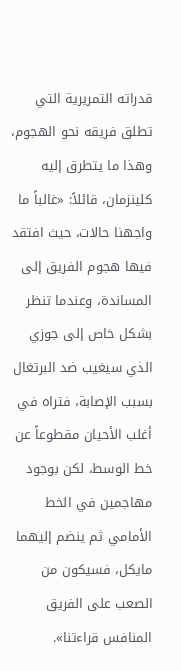قدراته التمريرية التي تطلق فريقه نحو الهجوم، وهذا ما يتطرق إليه كلينزمان، قائلاً: «غالباً ما واجهنا حالات، حيث افتقد فيها هجوم الفريق إلى المساندة، وعندما تنظر بشكل خاص إلى جوزي الذي سيغيب ضد البرتغال بسبب الإصابة، فتراه في أغلب الأحيان مقطوعاً عن خط الوسط، لكن بوجود مهاجمين في الخط الأمامي ثم ينضم إليهما مايكل، فسيكون من الصعب على الفريق المنافس قراءتنا».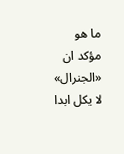ما هو مؤكد ان «الجنرال» لا يكل ابدا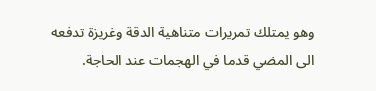وهو يمتلك تمريرات متناهية الدقة وغريزة تدفعه الى المضي قدما في الهجمات عند الحاجة.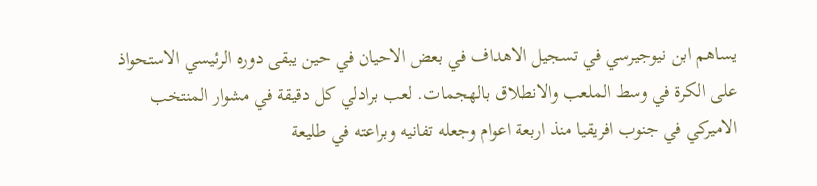يساهم ابن نيوجيرسي في تسجيل الاهداف في بعض الاحيان في حين يبقى دوره الرئيسي الاستحواذ على الكرة في وسط الملعب والانطلاق بالهجمات. لعب برادلي كل دقيقة في مشوار المنتخب الاميركي في جنوب افريقيا منذ اربعة اعوام وجعله تفانيه وبراعته في طليعة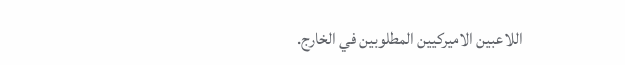اللاعبين الاميركيين المطلوبين في الخارج.